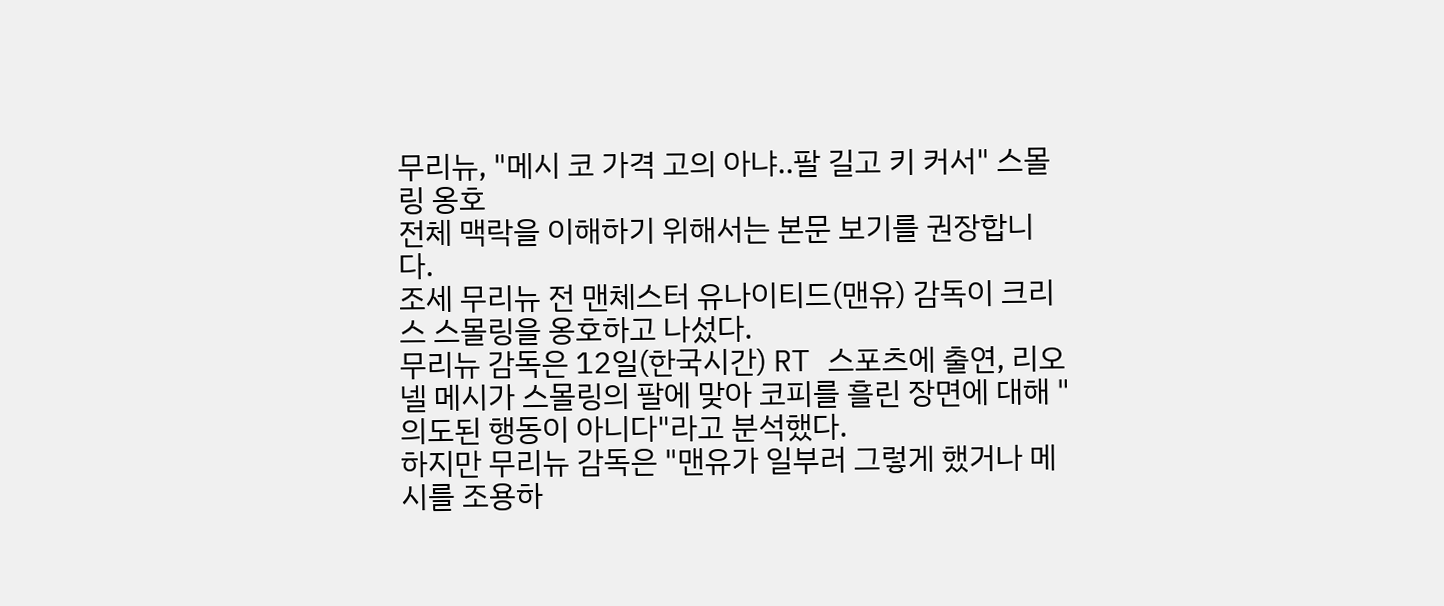무리뉴, "메시 코 가격 고의 아냐..팔 길고 키 커서" 스몰링 옹호
전체 맥락을 이해하기 위해서는 본문 보기를 권장합니다.
조세 무리뉴 전 맨체스터 유나이티드(맨유) 감독이 크리스 스몰링을 옹호하고 나섰다.
무리뉴 감독은 12일(한국시간) RT 스포츠에 출연, 리오넬 메시가 스몰링의 팔에 맞아 코피를 흘린 장면에 대해 "의도된 행동이 아니다"라고 분석했다.
하지만 무리뉴 감독은 "맨유가 일부러 그렇게 했거나 메시를 조용하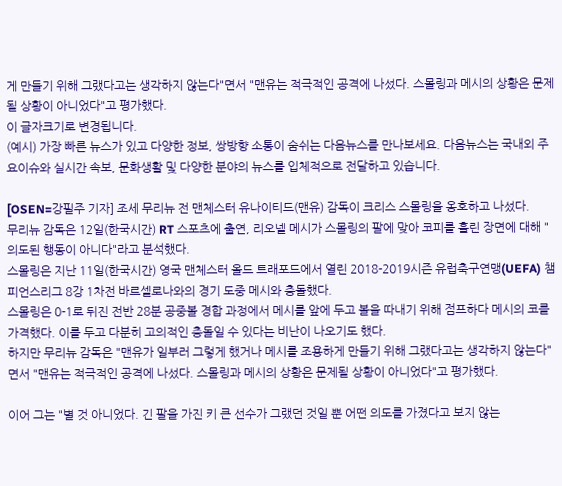게 만들기 위해 그랬다고는 생각하지 않는다"면서 "맨유는 적극적인 공격에 나섰다. 스몰링과 메시의 상황은 문제될 상황이 아니었다"고 평가했다.
이 글자크기로 변경됩니다.
(예시) 가장 빠른 뉴스가 있고 다양한 정보, 쌍방향 소통이 숨쉬는 다음뉴스를 만나보세요. 다음뉴스는 국내외 주요이슈와 실시간 속보, 문화생활 및 다양한 분야의 뉴스를 입체적으로 전달하고 있습니다.

[OSEN=강필주 기자] 조세 무리뉴 전 맨체스터 유나이티드(맨유) 감독이 크리스 스몰링을 옹호하고 나섰다.
무리뉴 감독은 12일(한국시간) RT 스포츠에 출연, 리오넬 메시가 스몰링의 팔에 맞아 코피를 흘린 장면에 대해 "의도된 행동이 아니다"라고 분석했다.
스몰링은 지난 11일(한국시간) 영국 맨체스터 올드 트래포드에서 열린 2018-2019시즌 유럽축구연맹(UEFA) 챔피언스리그 8강 1차전 바르셀로나와의 경기 도중 메시와 충돌했다.
스몰링은 0-1로 뒤진 전반 28분 공중볼 경합 과정에서 메시를 앞에 두고 볼을 따내기 위해 점프하다 메시의 코를 가격했다. 이를 두고 다분히 고의적인 충돌일 수 있다는 비난이 나오기도 했다.
하지만 무리뉴 감독은 "맨유가 일부러 그렇게 했거나 메시를 조용하게 만들기 위해 그랬다고는 생각하지 않는다"면서 "맨유는 적극적인 공격에 나섰다. 스몰링과 메시의 상황은 문제될 상황이 아니었다"고 평가했다.

이어 그는 "별 것 아니었다. 긴 팔을 가진 키 큰 선수가 그랬던 것일 뿐 어떤 의도를 가졌다고 보지 않는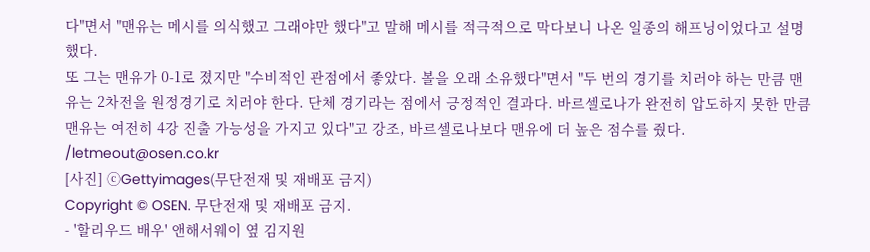다"면서 "맨유는 메시를 의식했고 그래야만 했다"고 말해 메시를 적극적으로 막다보니 나온 일종의 해프닝이었다고 설명했다.
또 그는 맨유가 0-1로 졌지만 "수비적인 관점에서 좋았다. 볼을 오래 소유했다"면서 "두 번의 경기를 치러야 하는 만큼 맨유는 2차전을 원정경기로 치러야 한다. 단체 경기라는 점에서 긍정적인 결과다. 바르셀로나가 완전히 압도하지 못한 만큼 맨유는 여전히 4강 진출 가능성을 가지고 있다"고 강조, 바르셀로나보다 맨유에 더 높은 점수를 줬다. /letmeout@osen.co.kr
[사진] ⓒGettyimages(무단전재 및 재배포 금지)
Copyright © OSEN. 무단전재 및 재배포 금지.
- '할리우드 배우' 앤해서웨이 옆 김지원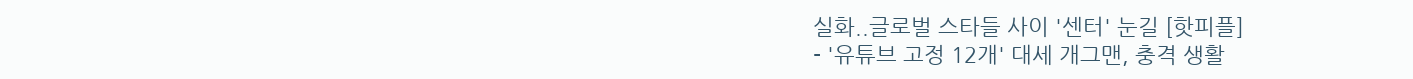실화..글로벌 스타들 사이 '센터' 눈길 [핫피플]
- '유튜브 고정 12개' 대세 개그맨, 충격 생활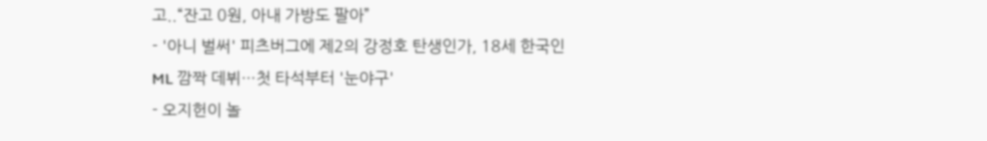고..“잔고 0원, 아내 가방도 팔아”
- '아니 벌써' 피츠버그에 제2의 강정호 탄생인가, 18세 한국인 ML 깜짝 데뷔…첫 타석부터 '눈야구'
- 오지헌이 놀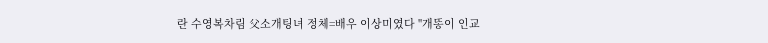란 수영복차림 父소개팅녀 정체=배우 이상미였다 "개똥이 인교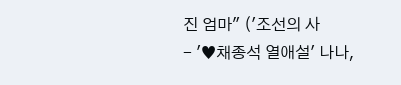진 엄마" ('조선의 사
- '♥채종석 열애설' 나나,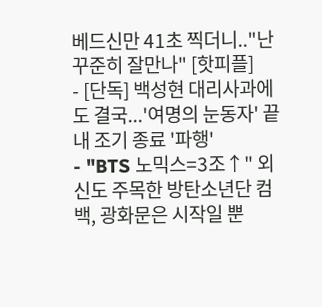베드신만 41초 찍더니.."난 꾸준히 잘만나" [핫피플]
- [단독] 백성현 대리사과에도 결국...'여명의 눈동자' 끝내 조기 종료 '파행'
- "BTS 노믹스=3조↑" 외신도 주목한 방탄소년단 컴백, 광화문은 시작일 뿐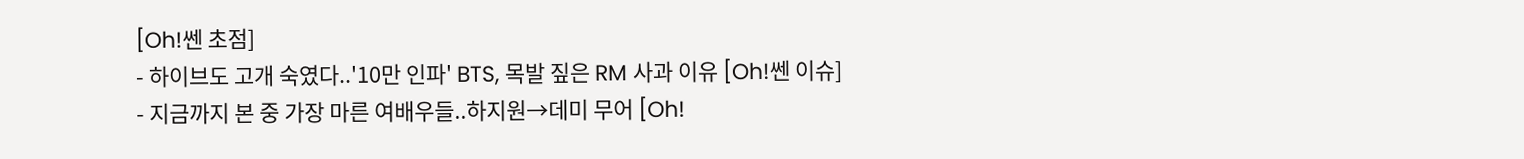[Oh!쎈 초점]
- 하이브도 고개 숙였다..'10만 인파' BTS, 목발 짚은 RM 사과 이유 [Oh!쎈 이슈]
- 지금까지 본 중 가장 마른 여배우들..하지원→데미 무어 [Oh!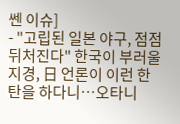쎈 이슈]
- "고립된 일본 야구, 점점 뒤처진다" 한국이 부러울 지경, 日 언론이 이런 한탄을 하다니…오타니